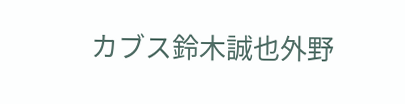カブス鈴木誠也外野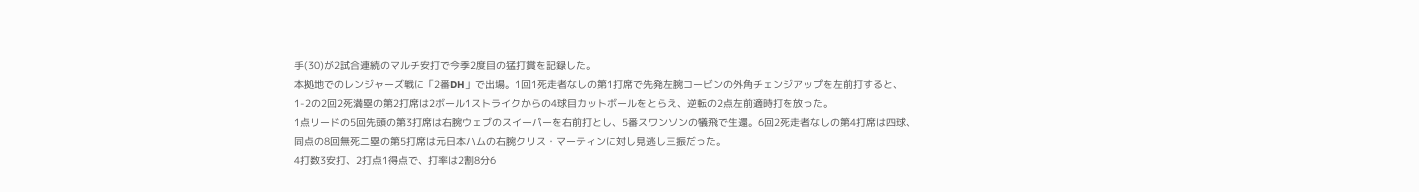手(30)が2試合連続のマルチ安打で今季2度目の猛打賞を記録した。
本拠地でのレンジャーズ戦に「2番DH」で出場。1回1死走者なしの第1打席で先発左腕コービンの外角チェンジアップを左前打すると、1-2の2回2死満塁の第2打席は2ボール1ストライクからの4球目カットボールをとらえ、逆転の2点左前適時打を放った。
1点リードの5回先頭の第3打席は右腕ウェブのスイーパーを右前打とし、5番スワンソンの犠飛で生還。6回2死走者なしの第4打席は四球、同点の8回無死二塁の第5打席は元日本ハムの右腕クリス・マーティンに対し見逃し三振だった。
4打数3安打、2打点1得点で、打率は2割8分6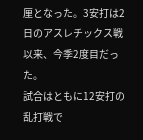厘となった。3安打は2日のアスレチックス戦以来、今季2度目だった。
試合はともに12安打の乱打戦で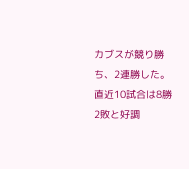カブスが競り勝ち、2連勝した。直近10試合は8勝2敗と好調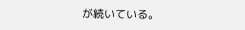が続いている。